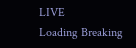LIVE
Loading Breaking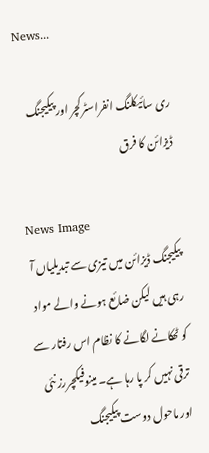News...

ری سائیکلنگ انفراسٹرکچر اور پیکیجنگ ڈیزائن کا فرق

News Image
پیکیجنگ ڈیزائن میں تیزی سے تبدیلیاں آ رہی ہیں لیکن ضائع ہونے والے مواد کو ٹھکانے لگانے کا نظام اس رفتار سے ترقی نہیں کر پا رہا ہے۔ مینوفیکچررز نئی اور ماحول دوست پیکیجنگ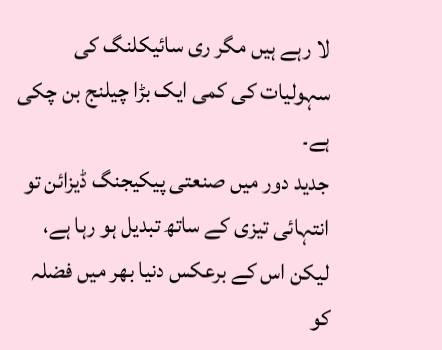لا رہے ہیں مگر ری سائیکلنگ کی سہولیات کی کمی ایک بڑا چیلنج بن چکی ہے۔
جدید دور میں صنعتی پیکیجنگ ڈیزائن تو انتہائی تیزی کے ساتھ تبدیل ہو رہا ہے، لیکن اس کے برعکس دنیا بھر میں فضلہ کو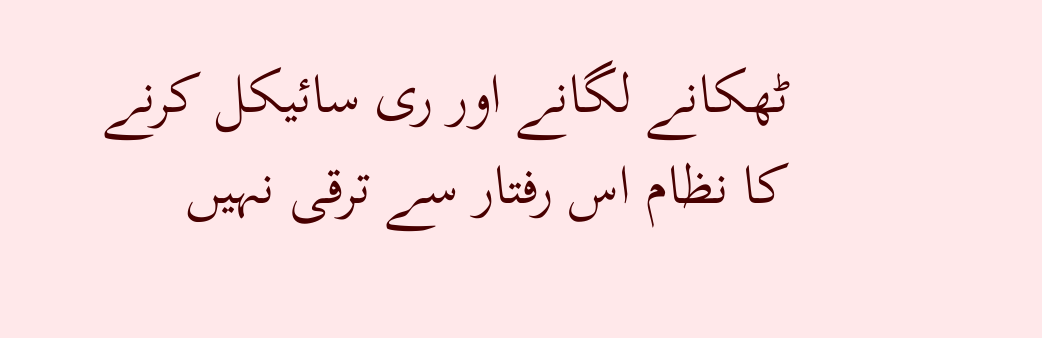ٹھکانے لگانے اور ری سائیکل کرنے کا نظام اس رفتار سے ترقی نہیں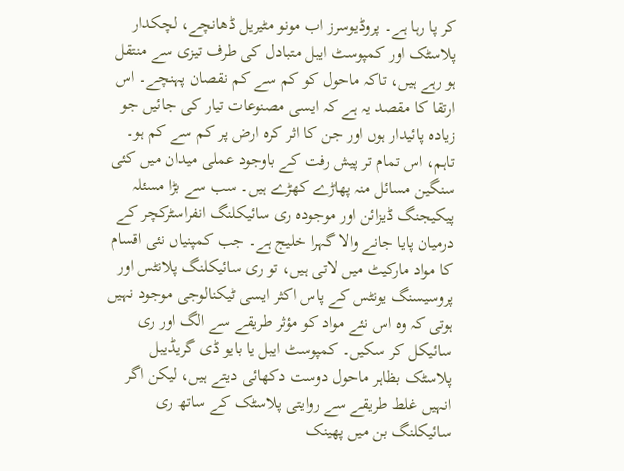کر پا رہا ہے۔ پروڈیوسرز اب مونو مٹیریل ڈھانچے، لچکدار پلاسٹک اور کمپوسٹ ایبل متبادل کی طرف تیزی سے منتقل ہو رہے ہیں، تاکہ ماحول کو کم سے کم نقصان پہنچے۔ اس ارتقا کا مقصد یہ ہے کہ ایسی مصنوعات تیار کی جائیں جو زیادہ پائیدار ہوں اور جن کا اثر کرہ ارض پر کم سے کم ہو۔ تاہم، اس تمام تر پیش رفت کے باوجود عملی میدان میں کئی سنگین مسائل منہ پھاڑے کھڑے ہیں۔ سب سے بڑا مسئلہ پیکیجنگ ڈیزائن اور موجودہ ری سائیکلنگ انفراسٹرکچر کے درمیان پایا جانے والا گہرا خلیج ہے۔ جب کمپنیاں نئی اقسام کا مواد مارکیٹ میں لاتی ہیں، تو ری سائیکلنگ پلانٹس اور پروسیسنگ یونٹس کے پاس اکثر ایسی ٹیکنالوجی موجود نہیں ہوتی کہ وہ اس نئے مواد کو مؤثر طریقے سے الگ اور ری سائیکل کر سکیں۔ کمپوسٹ ایبل یا بایو ڈی گریڈیبل پلاسٹک بظاہر ماحول دوست دکھائی دیتے ہیں، لیکن اگر انہیں غلط طریقے سے روایتی پلاسٹک کے ساتھ ری سائیکلنگ بن میں پھینک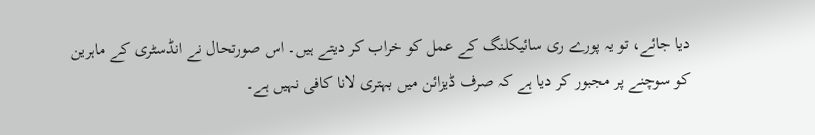دیا جائے، تو یہ پورے ری سائیکلنگ کے عمل کو خراب کر دیتے ہیں۔ اس صورتحال نے انڈسٹری کے ماہرین کو سوچنے پر مجبور کر دیا ہے کہ صرف ڈیزائن میں بہتری لانا کافی نہیں ہے۔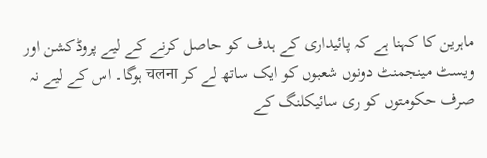ماہرین کا کہنا ہے کہ پائیداری کے ہدف کو حاصل کرنے کے لیے پروڈکشن اور ویسٹ مینجمنٹ دونوں شعبوں کو ایک ساتھ لے کر चलना ہوگا۔ اس کے لیے نہ صرف حکومتوں کو ری سائیکلنگ کے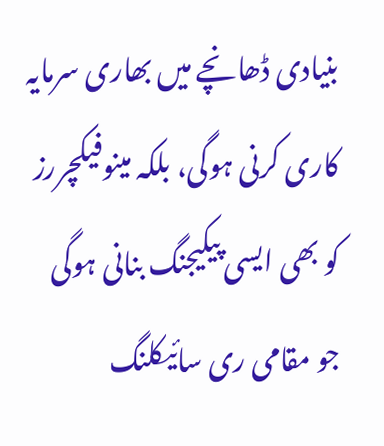بنیادی ڈھانچے میں بھاری سرمایہ کاری کرنی ہوگی، بلکہ مینوفیکچررز کو بھی ایسی پیکیجنگ بنانی ہوگی جو مقامی ری سائیکلنگ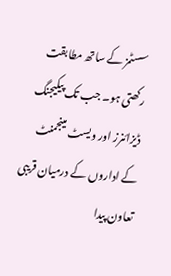سسٹمز کے ساتھ مطابقت رکھتی ہو۔ جب تک پیکیجنگ ڈیزائنرز اور ویسٹ مینجمنٹ کے اداروں کے درمیان قریبی تعاون پیدا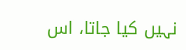نہیں کیا جاتا، اس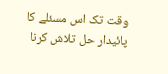وقت تک اس مسئلے کا پائیدار حل تلاش کرنا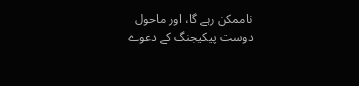ناممکن رہے گا، اور ماحول دوست پیکیجنگ کے دعوے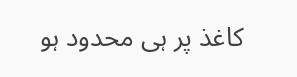کاغذ پر ہی محدود ہو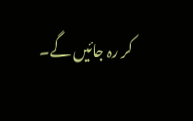کر رہ جائیں گے۔